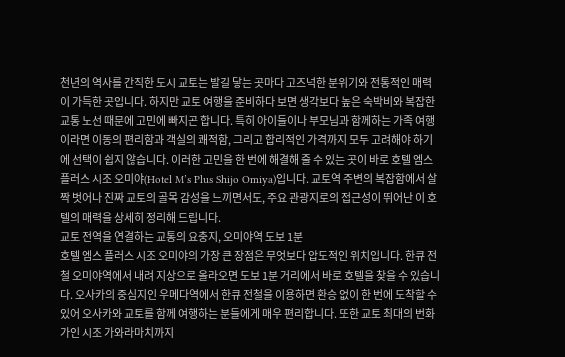천년의 역사를 간직한 도시 교토는 발길 닿는 곳마다 고즈넉한 분위기와 전통적인 매력이 가득한 곳입니다. 하지만 교토 여행을 준비하다 보면 생각보다 높은 숙박비와 복잡한 교통 노선 때문에 고민에 빠지곤 합니다. 특히 아이들이나 부모님과 함께하는 가족 여행이라면 이동의 편리함과 객실의 쾌적함, 그리고 합리적인 가격까지 모두 고려해야 하기에 선택이 쉽지 않습니다. 이러한 고민을 한 번에 해결해 줄 수 있는 곳이 바로 호텔 엠스 플러스 시조 오미야(Hotel M’s Plus Shijo Omiya)입니다. 교토역 주변의 복잡함에서 살짝 벗어나 진짜 교토의 골목 감성을 느끼면서도, 주요 관광지로의 접근성이 뛰어난 이 호텔의 매력을 상세히 정리해 드립니다.
교토 전역을 연결하는 교통의 요충지, 오미야역 도보 1분
호텔 엠스 플러스 시조 오미야의 가장 큰 장점은 무엇보다 압도적인 위치입니다. 한큐 전철 오미야역에서 내려 지상으로 올라오면 도보 1분 거리에서 바로 호텔을 찾을 수 있습니다. 오사카의 중심지인 우메다역에서 한큐 전철을 이용하면 환승 없이 한 번에 도착할 수 있어 오사카와 교토를 함께 여행하는 분들에게 매우 편리합니다. 또한 교토 최대의 번화가인 시조 가와라마치까지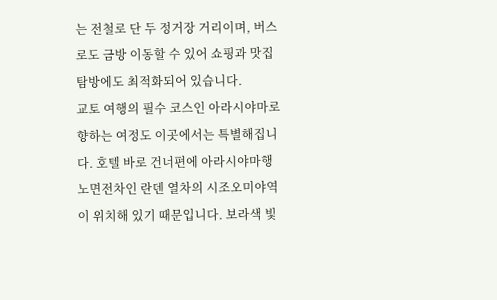는 전철로 단 두 정거장 거리이며, 버스로도 금방 이동할 수 있어 쇼핑과 맛집 탐방에도 최적화되어 있습니다.
교토 여행의 필수 코스인 아라시야마로 향하는 여정도 이곳에서는 특별해집니다. 호텔 바로 건너편에 아라시야마행 노면전차인 란덴 열차의 시조오미야역이 위치해 있기 때문입니다. 보라색 빛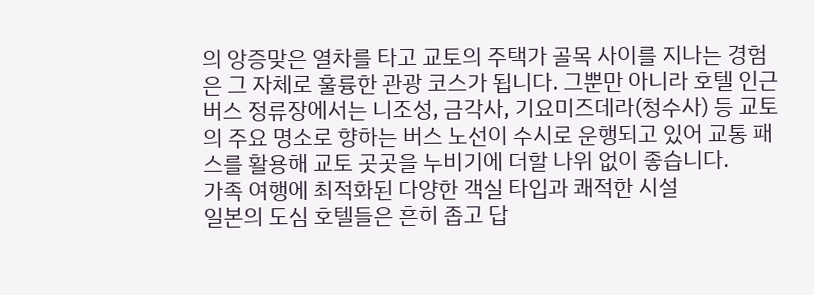의 앙증맞은 열차를 타고 교토의 주택가 골목 사이를 지나는 경험은 그 자체로 훌륭한 관광 코스가 됩니다. 그뿐만 아니라 호텔 인근 버스 정류장에서는 니조성, 금각사, 기요미즈데라(청수사) 등 교토의 주요 명소로 향하는 버스 노선이 수시로 운행되고 있어 교통 패스를 활용해 교토 곳곳을 누비기에 더할 나위 없이 좋습니다.
가족 여행에 최적화된 다양한 객실 타입과 쾌적한 시설
일본의 도심 호텔들은 흔히 좁고 답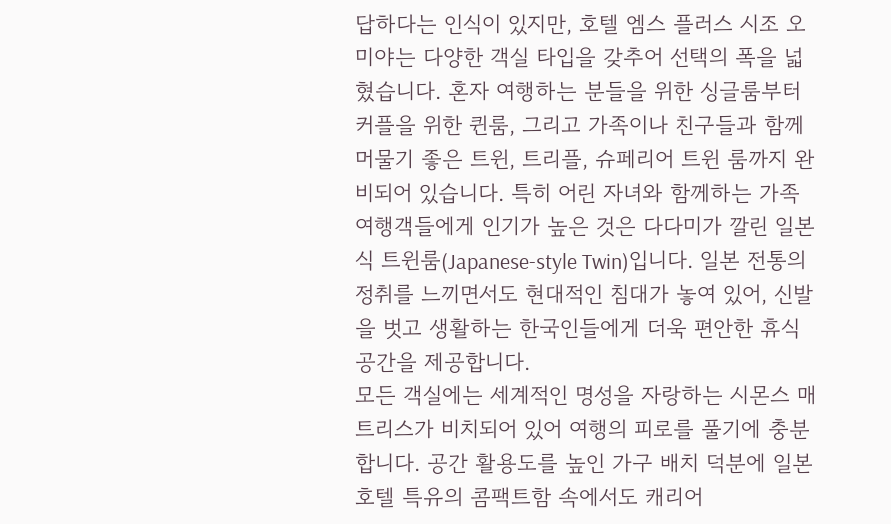답하다는 인식이 있지만, 호텔 엠스 플러스 시조 오미야는 다양한 객실 타입을 갖추어 선택의 폭을 넓혔습니다. 혼자 여행하는 분들을 위한 싱글룸부터 커플을 위한 퀸룸, 그리고 가족이나 친구들과 함께 머물기 좋은 트윈, 트리플, 슈페리어 트윈 룸까지 완비되어 있습니다. 특히 어린 자녀와 함께하는 가족 여행객들에게 인기가 높은 것은 다다미가 깔린 일본식 트윈룸(Japanese-style Twin)입니다. 일본 전통의 정취를 느끼면서도 현대적인 침대가 놓여 있어, 신발을 벗고 생활하는 한국인들에게 더욱 편안한 휴식 공간을 제공합니다.
모든 객실에는 세계적인 명성을 자랑하는 시몬스 매트리스가 비치되어 있어 여행의 피로를 풀기에 충분합니다. 공간 활용도를 높인 가구 배치 덕분에 일본 호텔 특유의 콤팩트함 속에서도 캐리어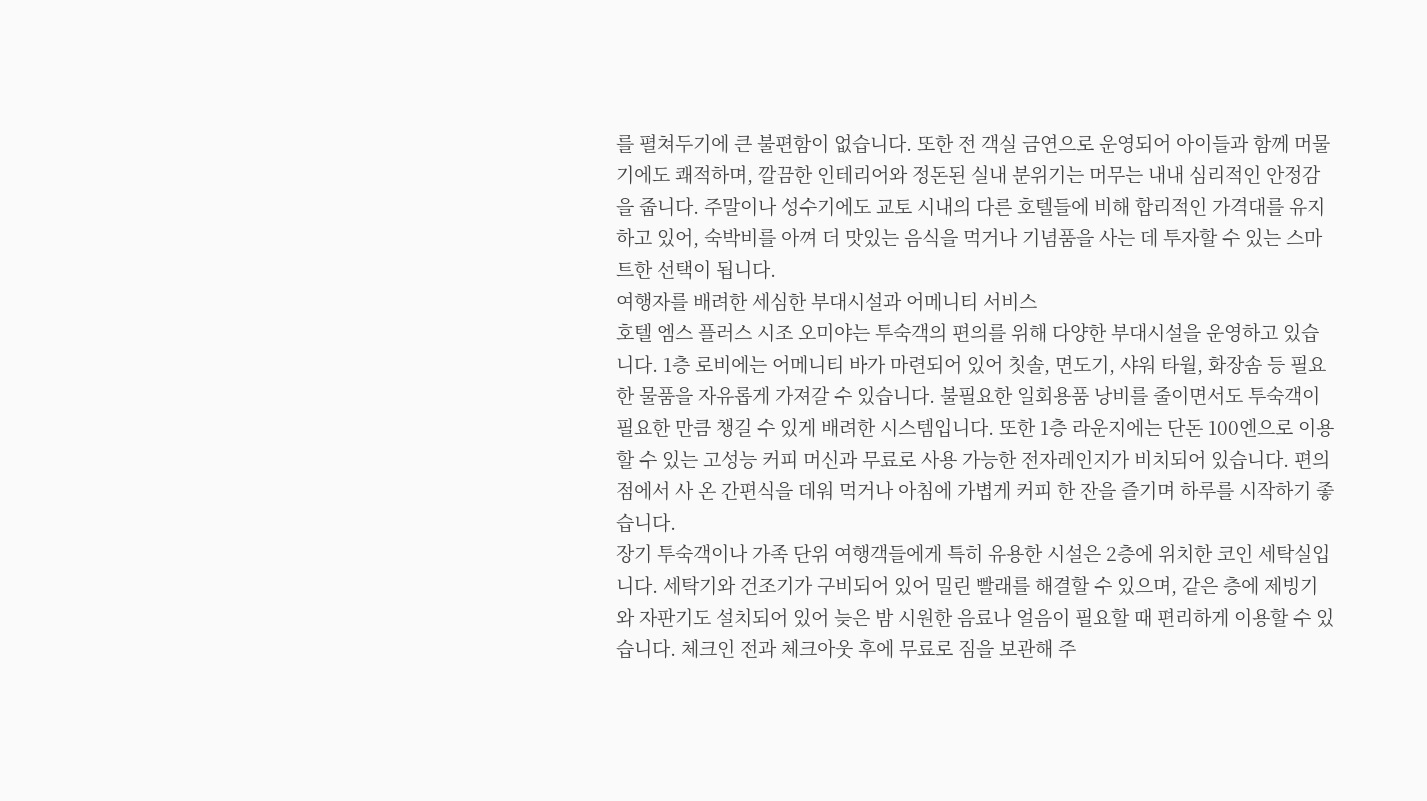를 펼쳐두기에 큰 불편함이 없습니다. 또한 전 객실 금연으로 운영되어 아이들과 함께 머물기에도 쾌적하며, 깔끔한 인테리어와 정돈된 실내 분위기는 머무는 내내 심리적인 안정감을 줍니다. 주말이나 성수기에도 교토 시내의 다른 호텔들에 비해 합리적인 가격대를 유지하고 있어, 숙박비를 아껴 더 맛있는 음식을 먹거나 기념품을 사는 데 투자할 수 있는 스마트한 선택이 됩니다.
여행자를 배려한 세심한 부대시설과 어메니티 서비스
호텔 엠스 플러스 시조 오미야는 투숙객의 편의를 위해 다양한 부대시설을 운영하고 있습니다. 1층 로비에는 어메니티 바가 마련되어 있어 칫솔, 면도기, 샤워 타월, 화장솜 등 필요한 물품을 자유롭게 가져갈 수 있습니다. 불필요한 일회용품 낭비를 줄이면서도 투숙객이 필요한 만큼 챙길 수 있게 배려한 시스템입니다. 또한 1층 라운지에는 단돈 100엔으로 이용할 수 있는 고성능 커피 머신과 무료로 사용 가능한 전자레인지가 비치되어 있습니다. 편의점에서 사 온 간편식을 데워 먹거나 아침에 가볍게 커피 한 잔을 즐기며 하루를 시작하기 좋습니다.
장기 투숙객이나 가족 단위 여행객들에게 특히 유용한 시설은 2층에 위치한 코인 세탁실입니다. 세탁기와 건조기가 구비되어 있어 밀린 빨래를 해결할 수 있으며, 같은 층에 제빙기와 자판기도 설치되어 있어 늦은 밤 시원한 음료나 얼음이 필요할 때 편리하게 이용할 수 있습니다. 체크인 전과 체크아웃 후에 무료로 짐을 보관해 주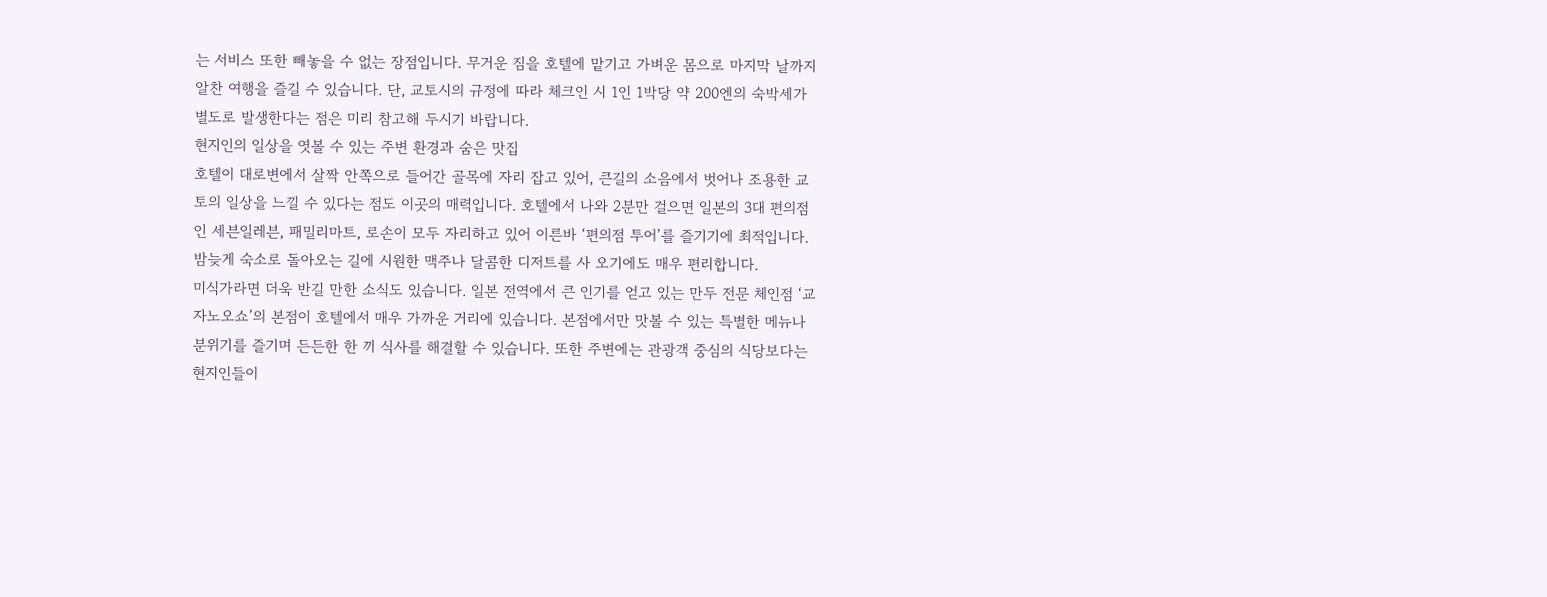는 서비스 또한 빼놓을 수 없는 장점입니다. 무거운 짐을 호텔에 맡기고 가벼운 몸으로 마지막 날까지 알찬 여행을 즐길 수 있습니다. 단, 교토시의 규정에 따라 체크인 시 1인 1박당 약 200엔의 숙박세가 별도로 발생한다는 점은 미리 참고해 두시기 바랍니다.
현지인의 일상을 엿볼 수 있는 주변 환경과 숨은 맛집
호텔이 대로변에서 살짝 안쪽으로 들어간 골목에 자리 잡고 있어, 큰길의 소음에서 벗어나 조용한 교토의 일상을 느낄 수 있다는 점도 이곳의 매력입니다. 호텔에서 나와 2분만 걸으면 일본의 3대 편의점인 세븐일레븐, 패밀리마트, 로손이 모두 자리하고 있어 이른바 ‘편의점 투어’를 즐기기에 최적입니다. 밤늦게 숙소로 돌아오는 길에 시원한 맥주나 달콤한 디저트를 사 오기에도 매우 편리합니다.
미식가라면 더욱 반길 만한 소식도 있습니다. 일본 전역에서 큰 인기를 얻고 있는 만두 전문 체인점 ‘교자노오쇼’의 본점이 호텔에서 매우 가까운 거리에 있습니다. 본점에서만 맛볼 수 있는 특별한 메뉴나 분위기를 즐기며 든든한 한 끼 식사를 해결할 수 있습니다. 또한 주변에는 관광객 중심의 식당보다는 현지인들이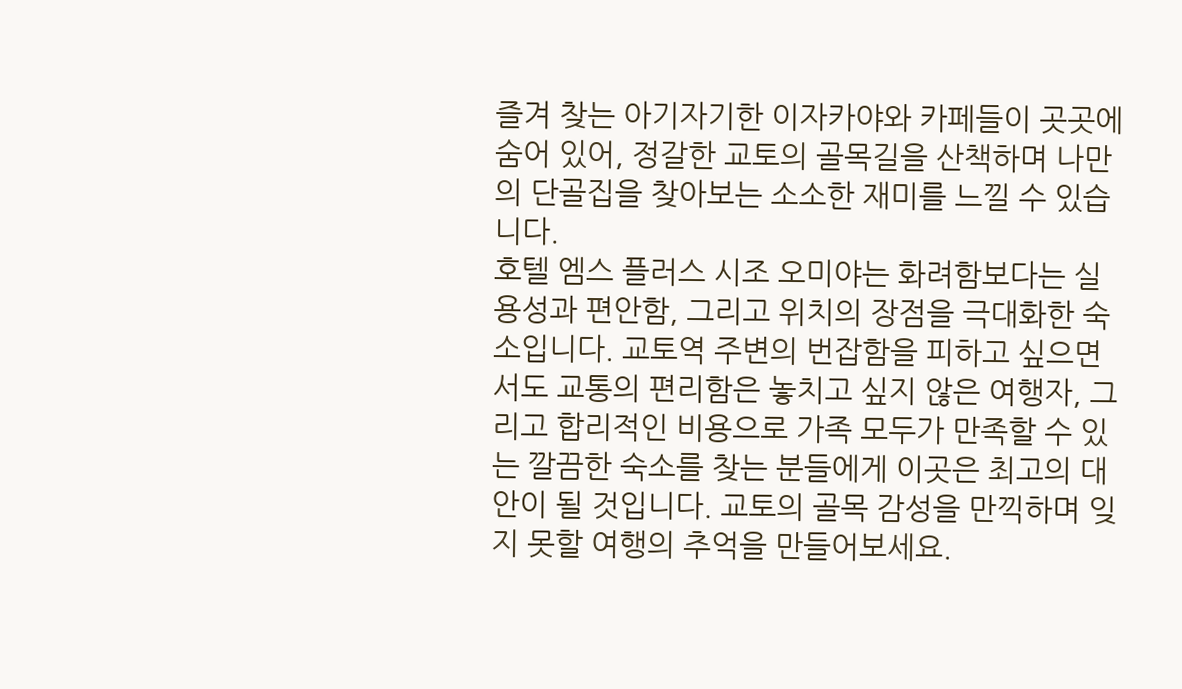즐겨 찾는 아기자기한 이자카야와 카페들이 곳곳에 숨어 있어, 정갈한 교토의 골목길을 산책하며 나만의 단골집을 찾아보는 소소한 재미를 느낄 수 있습니다.
호텔 엠스 플러스 시조 오미야는 화려함보다는 실용성과 편안함, 그리고 위치의 장점을 극대화한 숙소입니다. 교토역 주변의 번잡함을 피하고 싶으면서도 교통의 편리함은 놓치고 싶지 않은 여행자, 그리고 합리적인 비용으로 가족 모두가 만족할 수 있는 깔끔한 숙소를 찾는 분들에게 이곳은 최고의 대안이 될 것입니다. 교토의 골목 감성을 만끽하며 잊지 못할 여행의 추억을 만들어보세요.